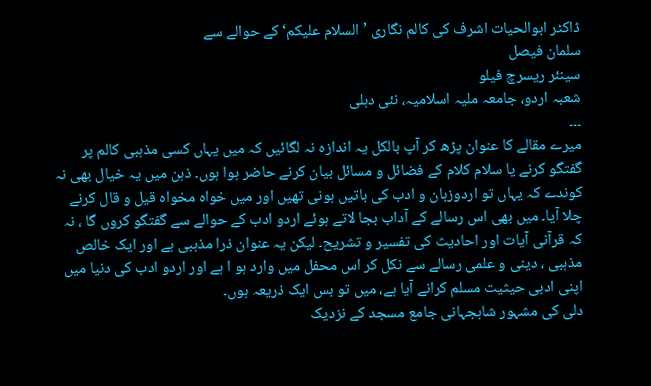ڈاکٹر ابوالحیات اشرف کی کالم نگاری ’السلام علیکم‘ کے حوالے سے
سلمان فیصل
سینئر ریسرچ فیلو
شعبہ اردو، جامعہ ملیہ اسلامیہ، نئی دہلی
۔۔۔
میرے مقالے کا عنوان پڑھ کر آپ بالکل یہ اندازہ نہ لگائیں کہ میں یہاں کسی مذہبی کالم پر گفتگو کرنے یا سلام کلام کے فضائل و مسائل بیان کرنے حاضر ہوا ہوں۔ ذہن میں یہ خیال بھی نہ کوندے کہ یہاں تو اردوزبان و ادب کی باتیں ہونی تھیں اور میں خواہ مخواہ قیل و قال کرنے چلا آیا۔ میں بھی اس رسالے کے آداب بجا لاتے ہوئے اردو ادب کے حوالے سے گفتگو کروں گا ، نہ کہ قرآنی آیات اور احادیث کی تفسیر و تشریح۔ لیکن یہ عنوان ذرا مذہبی ہے اور ایک خالص مذہبی ، دینی و علمی رسالے سے نکل کر اس محفل میں وارد ہو ا ہے اور اردو ادب کی دنیا میں اپنی ادبی حیثیت مسلم کرانے آیا ہے، میں تو بس ایک ذریعہ ہوں۔
دلی کی مشہور شاہجہانی جامع مسجد کے نزدیک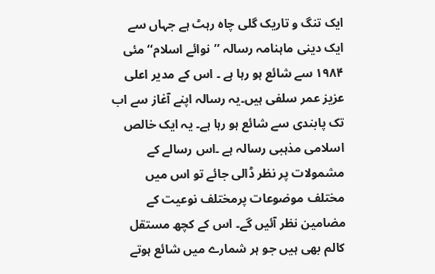ایک تنگ و تاریک گلی چاہ رہٹ ہے جہاں سے ایک دینی ماہنامہ رسالہ ’’نوائے اسلام‘‘ مئی ۱۹۸۴ سے شائع ہو رہا ہے ۔ اس کے مدیر اعلی عزیز عمر سلفی ہیں۔یہ رسالہ اپنے آغاز سے اب تک پابندی سے شائع ہو رہا ہے۔ یہ ایک خالص اسلامی مذہبی رسالہ ہے ۔اس رسالے کے مشمولات پر نظر ڈالی جائے تو اس میں مختلف موضوعات پرمختلف نوعیت کے مضامین نظر آئیں گے۔ اس کے کچھ مستقل کالم بھی ہیں جو ہر شمارے میں شائع ہوتے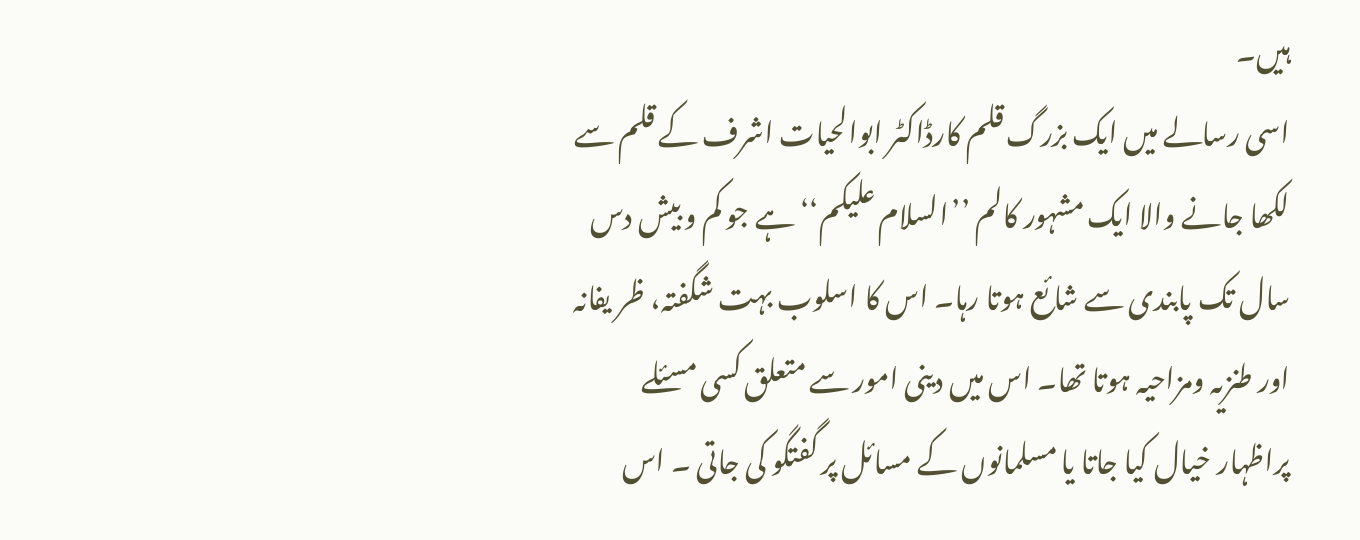ہیں۔
اسی رسالے میں ایک بزرگ قلم کارڈاکٹر ابوالحیات اشرف کے قلم سے لکھا جانے والا ایک مشہور کالم ’’السلام علیکم‘‘ ہے جو کم و بیش دس سال تک پابندی سے شائع ہوتا رہا۔ اس کا اسلوب بہت شگفتہ، ظر یفانہ اور طنزیہ ومزاحیہ ہوتا تھا۔ اس میں دینی امور سے متعلق کسی مسئلے پراظہار خیال کیا جاتا یا مسلمانوں کے مسائل پر گفتگو کی جاتی ۔ اس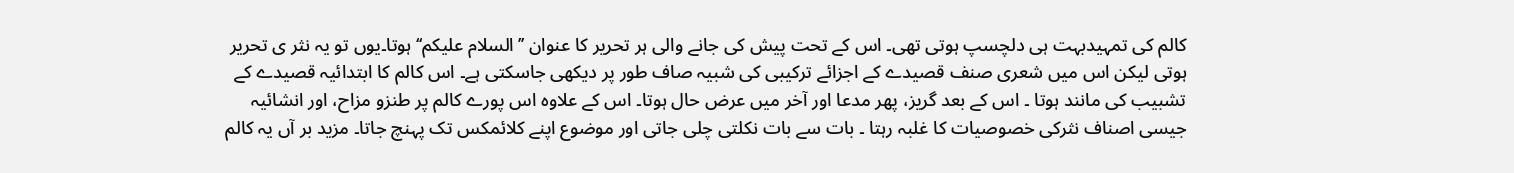کالم کی تمہیدبہت ہی دلچسپ ہوتی تھی۔ اس کے تحت پیش کی جانے والی ہر تحریر کا عنوان ’’السلام علیکم‘‘ ہوتا۔یوں تو یہ نثر ی تحریر ہوتی لیکن اس میں شعری صنف قصیدے کے اجزائے ترکیبی کی شبیہ صاف طور پر دیکھی جاسکتی ہے۔ اس کالم کا ابتدائیہ قصیدے کے تشبیب کی مانند ہوتا ۔ اس کے بعد گریز، پھر مدعا اور آخر میں عرض حال ہوتا۔ اس کے علاوہ اس پورے کالم پر طنزو مزاح، اور انشائیہ جیسی اصناف نثرکی خصوصیات کا غلبہ رہتا ۔ بات سے بات نکلتی چلی جاتی اور موضوع اپنے کلائمکس تک پہنچ جاتا۔ مزید بر آں یہ کالم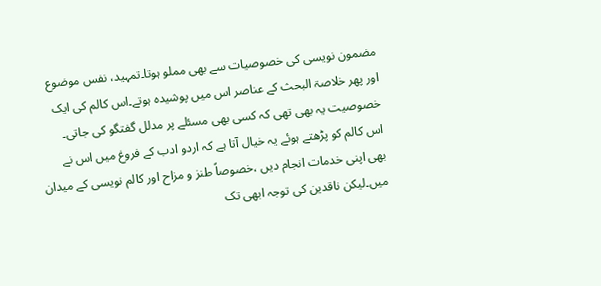مضمون نویسی کی خصوصیات سے بھی مملو ہوتا۔تمہید، نفس موضوع اور پھر خلاصۃ البحث کے عناصر اس میں پوشیدہ ہوتے۔اس کالم کی ایک خصوصیت یہ بھی تھی کہ کسی بھی مسئلے پر مدلل گفتگو کی جاتی۔
اس کالم کو پڑھتے ہوئے یہ خیال آتا ہے کہ اردو ادب کے فروغ میں اس نے بھی اپنی خدمات انجام دیں ،خصوصاً طنز و مزاح اور کالم نویسی کے میدان میں۔لیکن ناقدین کی توجہ ابھی تک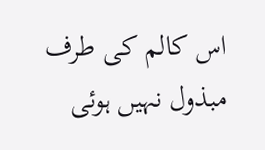اس کالم کی طرف مبذول نہیں ہوئی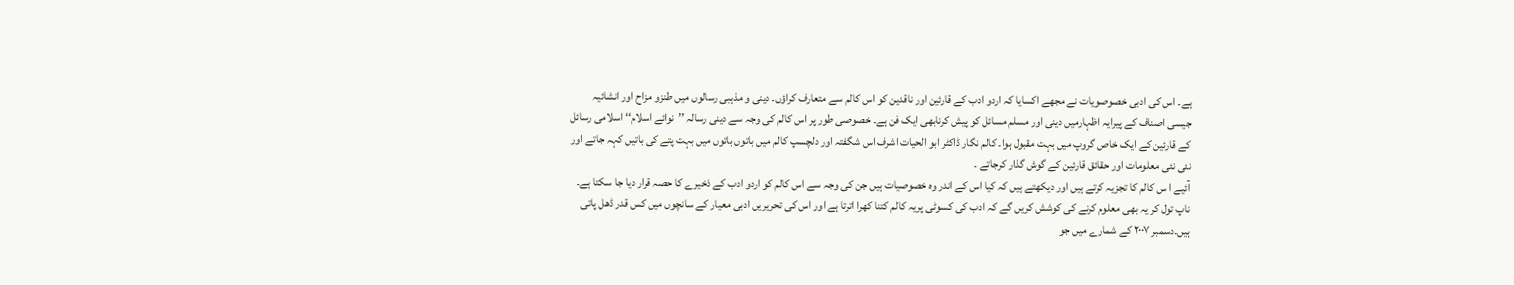ہے۔ اس کی ادبی خصوصویات نے مجھے اکسایا کہ اردو ادب کے قارئین اور ناقدین کو اس کالم سے متعارف کراؤں۔ دینی و مذہبی رسالوں میں طنزو مزاح اور انشائیہ جیسی اصناف کے پیرایہ اظہارمیں دینی اور مسلم مسائل کو پیش کرنابھی ایک فن ہے۔ خصوصی طور پر اس کالم کی وجہ سے دینی رسالہ ’’نوائے اسلام‘‘ اسلامی رسائل کے قارئین کے ایک خاص گروپ میں بہت مقبول ہوا۔ کالم نگار ڈاکٹر ابو الحیات اشرف اس شگفتہ اور دلچسپ کالم میں باتوں باتوں میں بہت پتے کی باتیں کہہ جاتے اور نئی نئی معلومات اور حقائق قارئین کے گوش گذار کرجاتے ۔
آئیے ا س کالم کا تجزیہ کرتے ہیں اور دیکھتے ہیں کہ کیا اس کے اندر وہ خصوصیات ہیں جن کی وجہ سے اس کالم کو اردو ادب کے ذخیرے کا حصہ قرار دیا جا سکتا ہے۔ ناپ تول کر یہ بھی معلوم کرنے کی کوشش کریں گے کہ ادب کی کسوٹی پریہ کالم کتنا کھرا اترتا ہے اور اس کی تحریریں ادبی معیار کے سانچوں میں کس قدر ڈھل پاتی ہیں۔دسمبر ۲۰۰۷ کے شمارے میں جو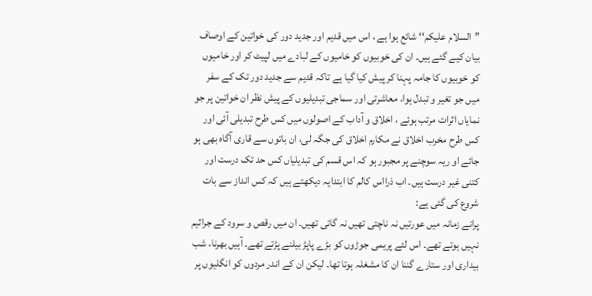’’السلام علیکم‘‘ شائع ہوا ہے ، اس میں قدیم اور جدید دور کی خواتین کے اوصاف بیان کیے گئے ہیں۔ ان کی خوبیوں کو خامیوں کے لبادے میں لپیٹ کر اور خامیوں کو خوبیوں کا جامہ پہنا کر پیش کیا گیا ہے تاکہ قدیم سے جدید دور تک کے سفر میں جو تغیر و تبدل ہوا، معاشرتی اور سماجی تبدیلیوں کے پیش نظر ان خواتین پر جو نمایاں اثرات مرتب ہوئے ، اخلاق و آداب کے اصولوں میں کس طرح تبدیلی آئی اور کس طرح مخرب اخلاق نے مکارم اخلاق کی جگہ لی، ان باتوں سے قاری آگاہ بھی ہو جائے او ریہ سوچنے پر مجبور ہو کہ اس قسم کی تبدیلیاں کس حد تک درست اور کتنی غیر درست ہیں۔ اب ذرااس کالم کا ابتدایہ دیکھتے ہیں کہ کس انداز سے بات شروع کی گئی ہے:
پرانے زمانہ میں عورتیں نہ ناچتی تھیں نہ گاتی تھیں۔ ان میں رقص و سرود کے جراثیم نہیں ہوتے تھے۔ اس لئے پریمی جوڑوں کو بڑے پاپڑ بیلنے پڑتے تھے۔ آہیں بھرنا، شب بیداری اور ستارے گننا ان کا مشغلہ ہوتا تھا۔ لیکن ان کے اندر مردوں کو انگلیوں پر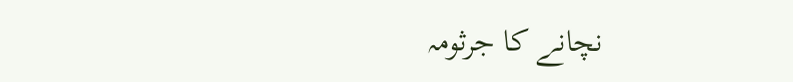نچانے کا جرثومہ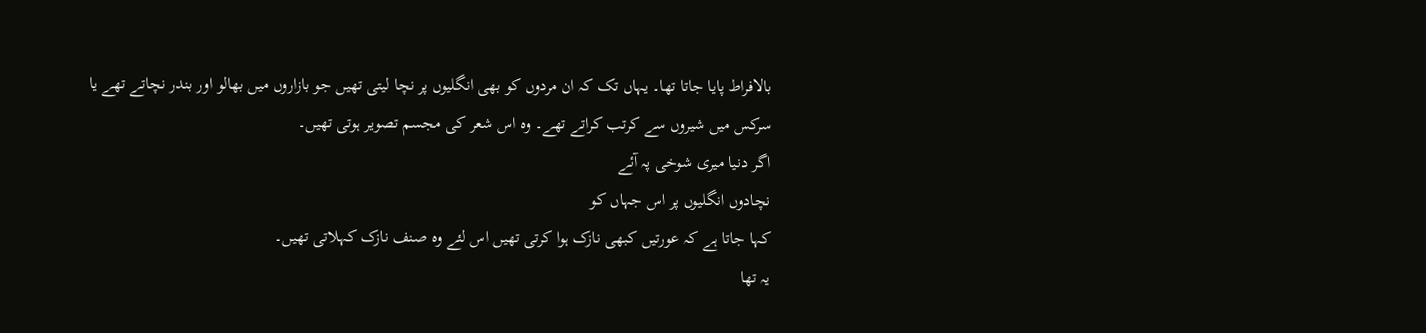بالافراط پایا جاتا تھا۔ یہاں تک کہ ان مردوں کو بھی انگلیوں پر نچا لیتی تھیں جو بازاروں میں بھالو اور بندر نچاتے تھے یا سرکس میں شیروں سے کرتب کراتے تھے۔ وہ اس شعر کی مجسم تصویر ہوتی تھیں۔
اگر دنیا میری شوخی پہ آئے
نچادوں انگلیوں پر اس جہاں کو
کہا جاتا ہے کہ عورتیں کبھی نازک ہوا کرتی تھیں اس لئے وہ صنف نازک کہلاتی تھیں۔
یہ تھا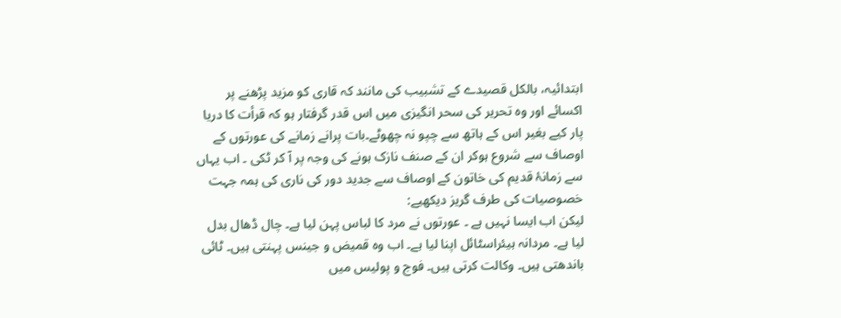ابتدائیہ، بالکل قصیدے کے تشبیب کی مانند کہ قاری کو مزید پڑھنے پر اکسائے اور وہ تحریر کی سحر انگیزی میں اس قدر گرفتار ہو کہ قرأت کا دریا پار کیے بغیر اس کے ہاتھ سے چپو نہ چھوٹے۔بات پرانے زمانے کی عورتوں کے اوصاف سے شروع ہوکر ان کے صنف نازک ہونے کی وجہ پر آ کر ٹکی ۔ اب یہاں سے زمانۂ قدیم کی خاتون کے اوصاف سے جدید دور کی ناری کی ہمہ جہت خصوصیات کی طرف گریز دیکھیے:
لیکن اب ایسا نہیں ہے ۔ عورتوں نے مرد کا لباس پہن لیا ہے۔ چال ڈھال بدل لیا ہے۔ مردانہ ہیئراسٹائل اپنا لیا ہے۔ اب وہ قمیض و جینس پہنتی ہیں۔ ٹائی باندھتی ہیں۔ وکالت کرتی ہیں۔ فوج و پولیس میں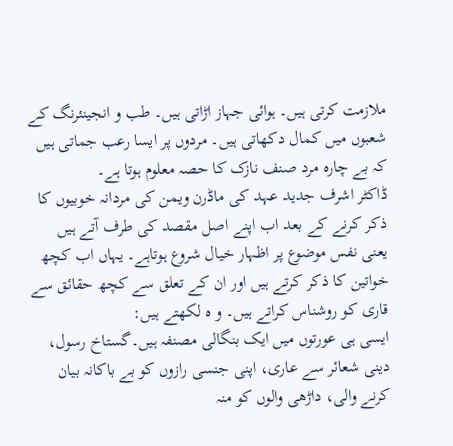ملازمت کرتی ہیں۔ ہوائی جہاز اڑاتی ہیں۔ طب و انجینئرنگ کے شعبوں میں کمال دکھاتی ہیں۔ مردوں پر ایسا رعب جماتی ہیں کہ بے چارہ مرد صنف نازک کا حصہ معلوم ہوتا ہے۔
ڈاکٹر اشرف جدید عہد کی ماڈرن ویمن کی مردانہ خوبیوں کا ذکر کرنے کے بعد اب اپنے اصل مقصد کی طرف آتے ہیں یعنی نفس موضوع پر اظہار خیال شروع ہوتاہے۔ یہاں اب کچھ خواتین کا ذکر کرتے ہیں اور ان کے تعلق سے کچھ حقائق سے قاری کو روشناس کراتے ہیں۔ و ہ لکھتے ہیں:
ایسی ہی عورتوں میں ایک بنگالی مصنفہ ہیں۔گستاخ رسول، دینی شعائر سے عاری، اپنی جنسی رازوں کو بے باکانہ بیان کرنے والی، داڑھی والوں کو منہ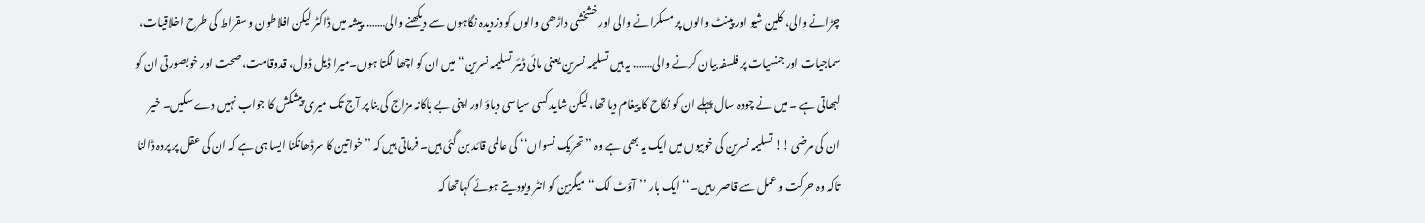چڑانے والی، کلین شیو اور پینٹ والوں پر مسکرانے والی اور خشخشی داڑھی والوں کو دزدیدہ نگاہوں سے دیکھنے والی……..پیشہ میں ڈاکٹر لیکن افلاطون و سقراط کی طرح اخلاقیات، سماجیات اور جنسیات پر فلسفہ بیان کرنے والی……. یہ ہیں تسلیمہ نسرین یعنی مائی ڈیئر تسلیمہ نسرین‘‘ میں ان کو اچھا لگتا ہوں۔میرا ڈیل ڈول، قدوقامت، صحت اور خوبصورتی ان کو لبھاتی ہے ۔ میں نے چودہ سال پہلے ان کو نکاح کا پیغام دیا تھا، لیکن شاید کسی سیاسی دباؤ اور اپنی بے باکانہ مزاج کی بنا پر آج تک میری پیشکش کا جواب نہیں دے سکیں۔ خیر ان کی مرضی !! تسلیمہ نسرین کی خوبیوں میں ایک یہ بھی ہے وہ ’’تحریک نسواں‘‘ کی عالمی قائد بن گئی ہیں۔ فرماتی ہیں کہ ’’خواتین کا سرڈھانکنا ایسا ہی ہے کہ ان کی عقل پر پردہ ڈالنا تاکہ وہ حرکت و عمل سے قاصر رہیں۔‘‘ ایک بار ’’آؤٹ لک‘‘ میگزین کو انٹر ویودیتے ہوئے کہاتھا کہ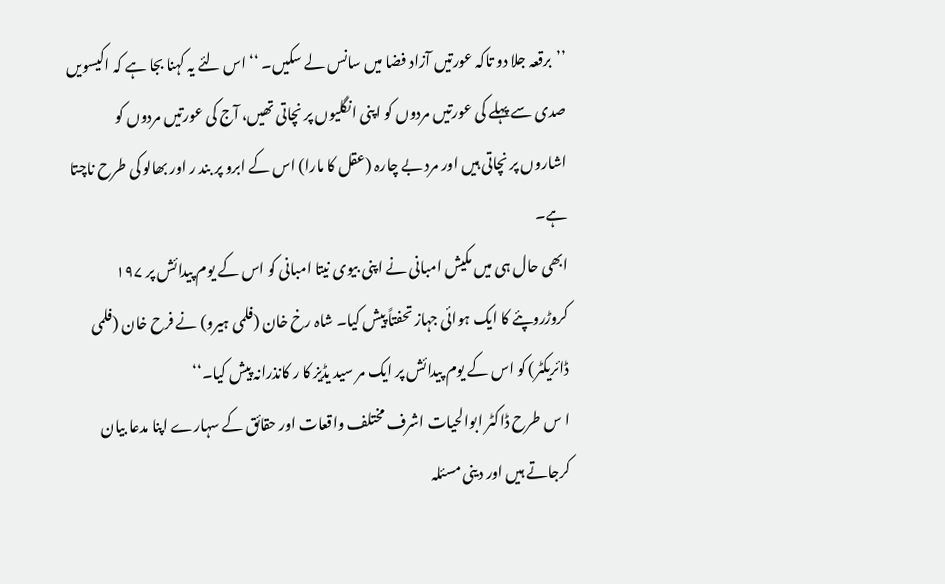’’برقعہ جلا دو تاکہ عورتیں آزاد فضا میں سانس لے سکیں۔ ‘‘ اس لئے یہ کہنا بجا ہے کہ اکیسویں صدی سے پہلے کی عورتیں مردوں کو اپنی انگلیوں پر نچاتی تھیں، آج کی عورتیں مردوں کو اشاروں پر نچاتی ہیں اور مرد بے چارہ (عقل کا مارا) اس کے ابرو پر بند ر اور بھالو کی طرح ناچتا ہے۔
ابھی حال ہی میں مکیش امبانی نے اپنی بیوی نیتا امبانی کو اس کے یوم پیدائش پر ۱۹۷ کروڑروپئے کا ایک ہوائی جہاز تحفتاً پیش کیا۔ شاہ رخ خان (فلمی ہیرو) نے فرح خان (فلمی ڈائریکٹر) کو اس کے یوم پیدائش پر ایک مر سید یڈیز کا ر کانذرانہ پیش کیا۔‘‘
ا س طرح ڈاکٹر ابوالحیات اشرف مختلف واقعات اور حقائق کے سہارے اپنا مدعا بیان کرجاتے ہیں اور دینی مسئلہ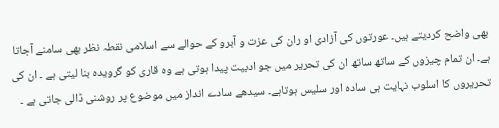بھی واضح کردیتے ہیں۔ عورتوں کی آزادی او ران کی عزت و آبرو کے حوالے سے اسلامی نقطہ نظر بھی سامنے آجاتا ہے۔ ان تمام چیزوں کے ساتھ ساتھ ان کی تحریر میں جو ادبیت پیدا ہوتی ہے وہ قاری کو گرویدہ بنا لیتی ہے ۔ ان کی تحریروں کا اسلوب نہایت ہی سادہ اور سلیس ہوتاہے۔ سیدھے سادے انداز میں موضوع پر روشنی ڈالی جاتی ہے ۔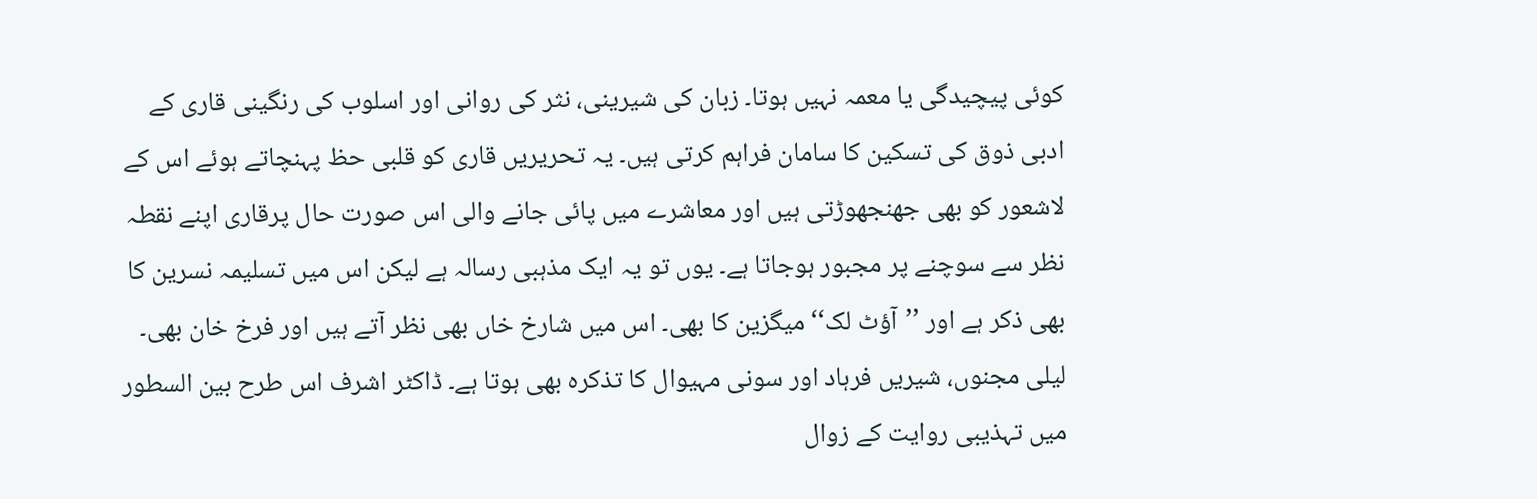کوئی پیچیدگی یا معمہ نہیں ہوتا۔ زبان کی شیرینی، نثر کی روانی اور اسلوب کی رنگینی قاری کے ادبی ذوق کی تسکین کا سامان فراہم کرتی ہیں۔ یہ تحریریں قاری کو قلبی حظ پہنچاتے ہوئے اس کے لاشعور کو بھی جھنجھوڑتی ہیں اور معاشرے میں پائی جانے والی اس صورت حال پرقاری اپنے نقطہ نظر سے سوچنے پر مجبور ہوجاتا ہے۔ یوں تو یہ ایک مذہبی رسالہ ہے لیکن اس میں تسلیمہ نسرین کا بھی ذکر ہے اور ’’آؤٹ لک‘‘ میگزین کا بھی۔ اس میں شارخ خاں بھی نظر آتے ہیں اور فرخ خان بھی۔ لیلی مجنوں، شیریں فرہاد اور سونی مہیوال کا تذکرہ بھی ہوتا ہے۔ ڈاکٹر اشرف اس طرح بین السطور میں تہذیبی روایت کے زوال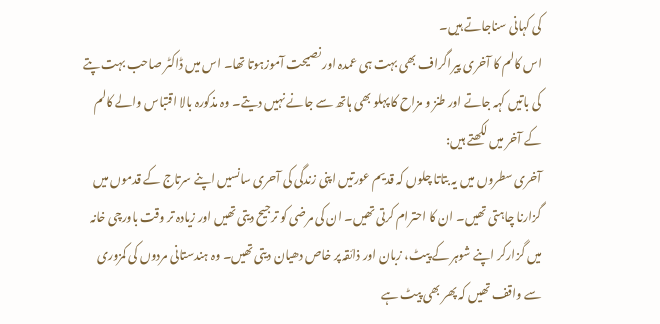کی کہانی سناجاتے ہیں۔
اس کالم کا آخری پیراگراف بھی بہت ہی عمدہ اور نصیحت آموزہوتا تھا۔ اس میں ڈاکٹر صاحب بہت پتے کی باتیں کہہ جاتے اور طنز و مزاح کا پہلو بھی ہاتھ سے جانے نہیں دیتے۔ وہ مذکورہ بالا اقتباس والے کالم کے آخر میں لکھتے ہیں:
آخری سطروں میں یہ بتاتا چلوں کہ قدیم عورتیں اپنی زندگی کی آحری سانسیں اپنے سرتاج کے قدموں میں گزارنا چاہتی تھیں۔ ان کا احترام کرتی تھیں۔ ان کی مرضی کو ترجیح دیتی تھیں اور زیادہ تر وقت باورچی خانہ میں گزارکر اپنے شوہر کے پیٹ، زبان اور ذائقہ پر خاص دھیان دیتی تھیں۔ وہ ہندستانی مردوں کی کمزوری سے واقف تھیں کہ پھر بھی پیٹ ہے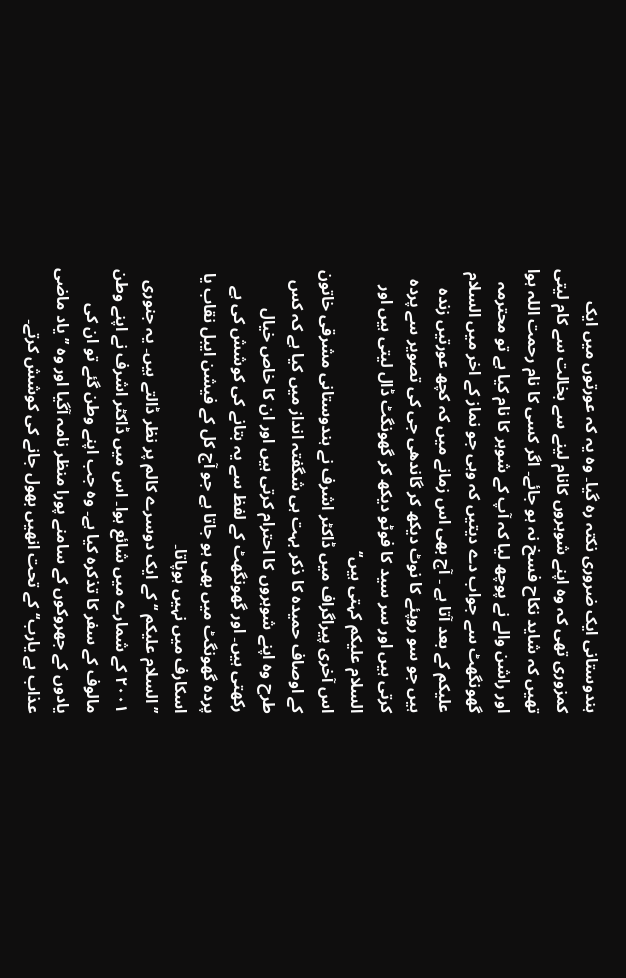ہندوستانی ایک ضروری نکتہ رہ گیا۔ وہ یہ کہ عورتوں میں ایک کمزوری تھی کہ وہ اپنے شوہروں کانام لینے سے بخالت سے کام لیتی تھیں کہ شاید نکاح فسخ نہ ہو جائے۔ اگر کسی کا نام رحمت اللہ ہوا اور راشن والے نے پوچھ لیا کہ آپ کے شوہر کا نام کیا ہے تو محترمہ گھونگھٹ سے جواب دے دیتیں کہ وہی جو نماز کے اخر میں السلام علیکم کے بعد آتا ہے ۔ آج بھی اس زمانے میں کہ کچھ عورتیں زندہ ہیں جو سو روپئے کا نوٹ دیکھ کر گاندھی جی کی تصویر سے پردہ کرتی ہیں اور سر سید کا فوٹو دیکھ کر گھونگٹ ڈال لیتی ہیں اور السلام علیکم کہتی ہیں‘‘
اس آخری پیراگراف میں ڈاکٹر اشرف نے ہندوستانی مشرقی خاتون کے اوصاف حمیدہ کا ذکر بہت ہی شگفتہ انداز میں کیا ہے کہ کس طرح وہ اپنے شوہروں کا احترام کرتی ہیں اور ان کا خاص خیال رکھتی ہیں۔ اور گھونگھٹ کے لفظ سے یہ بتانے کی کوشش کی ہے پردہ گھونگٹ میں بھی ہو جاتا ہے جو آج کل کے فیشن ایبل نقاب یا اسکارف میں نہیں ہوپاتا۔
’’السلام علیکم ‘‘ کے ایک دوسرے کالم پر نظر ڈالتے ہیں۔ یہ جنوری ۲۰۰۱ کے شمارے میں شائع ہوا۔ اس میں ڈاکٹر اشرف نے اپنے وطن مالوف کے سفر کا تذکرہ کیا ہے۔ وہ جب اپنے وطن گئے تو ان کی یادوں کے جھروکوں کے سامنے پورا منظر نامہ آگیا اور وہ ’’یاد ماضی عذاب ہے یارب‘‘ کے تحت انھیں بھول جانے کی کوشش کرتے۔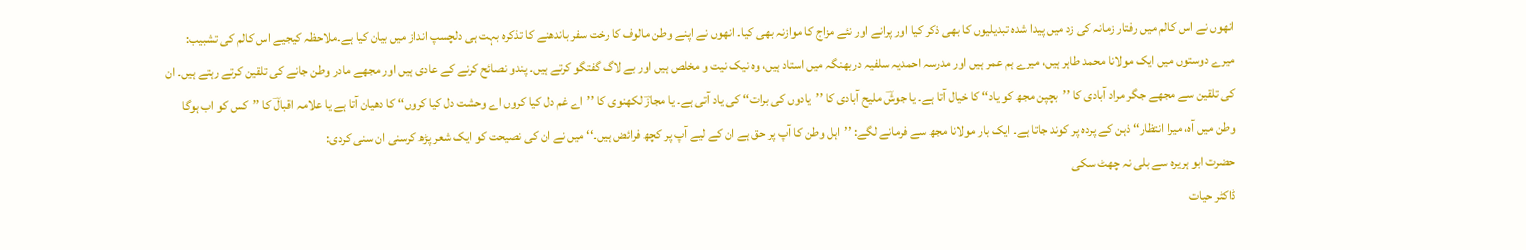انھوں نے اس کالم میں رفتار زمانہ کی زد میں پیدا شدہ تبدیلیوں کا بھی ذکر کیا اور پرانے اور نئے مزاج کا موازنہ بھی کیا۔ انھوں نے اپنے وطن مالوف کا رخت سفر باندھنے کا تذکرہ بہت ہی دلچسپ انداز میں بیان کیا ہے۔ملاحظہ کیجیے اس کالم کی تشبیب:
میرے دوستوں میں ایک مولانا محمد طاہر ہیں، میرے ہم عمر ہیں اور مدرسہ احمدیہ سلفیہ دربھنگہ میں استاد ہیں، وہ نیک نیت و مخلص ہیں اور بے لاگ گفتگو کرتے ہیں۔ پندو نصائح کرنے کے عادی ہیں اور مجھے مادر وطن جانے کی تلقین کرتے رہتے ہیں۔ ان کی تلقین سے مجھے جگر مراد آبادی کا ’’بچپن مجھ کو یاد‘‘ کا خیال آتا ہے۔ یا جوشؔ ملیح آبادی کا ’’یادوں کی برات‘‘ کی یاد آتی ہے۔ یا مجازؔ لکھنوی کا ’’اے غم دل کیا کروں اے وحشت دل کیا کروں‘‘ کا دھیان آتا ہے یا علامہ اقبالؔ کا ’’کس کو اب ہوگا وطن میں آہ، میرا انتظار‘‘ ذہن کے پردہ پر کوند جاتا ہے۔ ایک بار مولانا مجھ سے فرمانے لگے: ’’اہل وطن کا آپ پر حق ہے ان کے لیے آپ پر کچھ فرائض ہیں۔‘‘ میں نے ان کی نصیحت کو ایک شعر پڑھ کرسنی ان سنی کردی:
حضرت ابو ہریرہ سے بلی نہ چھٹ سکی
ڈاکٹر حیات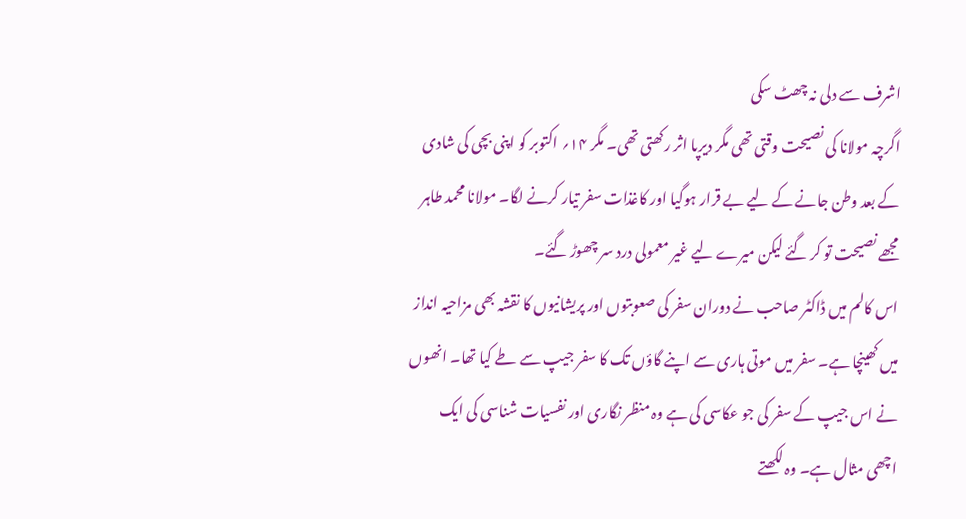اشرف سے دلی نہ چھٹ سکی
اگرچہ مولانا کی نصیحت وقتی تھی مگر دیرپا اثر رکھتی تھی۔ مگر ۱۴؍ اکتوبر کو اپنی بچی کی شادی کے بعد وطن جانے کے لیے بے قرار ہوگیا اور کاغذات سفر تیار کرنے لگا۔ مولانا محمد طاہر مجھے نصیحت تو کر گئے لیکن میرے لیے غیر معمولی درد سر چھوڑ گئے۔
اس کالم میں ڈاکٹر صاحب نے دوران سفر کی صعوبتوں اور پریشانیوں کا نقشہ بھی مزاحیہ انداز میں کھینچا ہے۔ سفر میں موتی ہاری سے اپنے گاؤں تک کا سفر جیپ سے طے کیا تھا۔ انھوں نے اس جیپ کے سفر کی جو عکاسی کی ہے وہ منظر نگاری اور نفسیات شناسی کی ایک اچھی مثال ہے۔ وہ لکھتے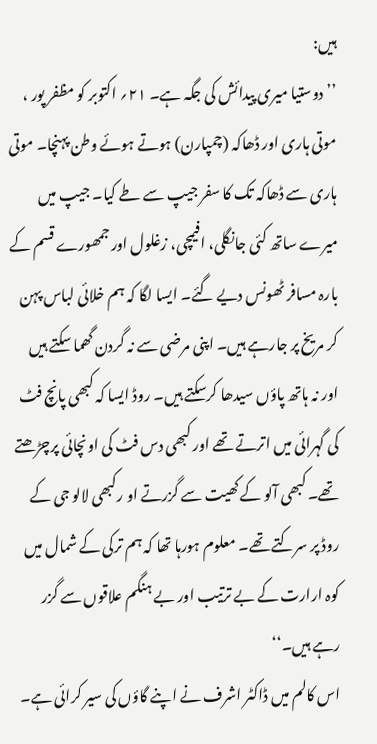ہیں:
’’دوستیا میری پیدائش کی جگہ ہے۔ ۲۱؍ اکتوبر کو مظفر پور ، موتی ہاری اور ڈھاکہ (چمپارن) ہوتے ہوئے وطن پہنچا۔ موتی ہاری سے ڈھاکہ تک کا سفر جیپ سے طے کیا۔ جیپ میں میرے ساتھ کئی جانگلی، افیمچی، زغلول اور جمھورے قسم کے بارہ مسافر ٹھونس دیے گئے۔ ایسا لگا کہ ہم خلائی لباس پہن کر مریخ پر جارہے ہیں۔ اپنی مرضی سے نہ گردن گھما سکتے ہیں اور نہ ہاتھ پاؤں سیدھا کرسکتے ہیں۔ روڈ ایسا کہ کبھی پانچ فٹ کی گہرائی میں اترتے تھے اور کبھی دس فٹ کی اونچائی پرچڑھتے تھے۔ کبھی آلو کے کھیت سے گزرتے او رکبھی لالو جی کے روڈ پر سرکتے تھے۔ معلوم ہورہا تھا کہ ہم ترکی کے شمال میں کوہ ارارت کے بے ترتیب اور بے ہنگم علاقوں سے گزر رہے ہیں۔‘‘
اس کالم میں ڈاکٹر اشرف نے اپنے گاؤں کی سیر کرائی ہے۔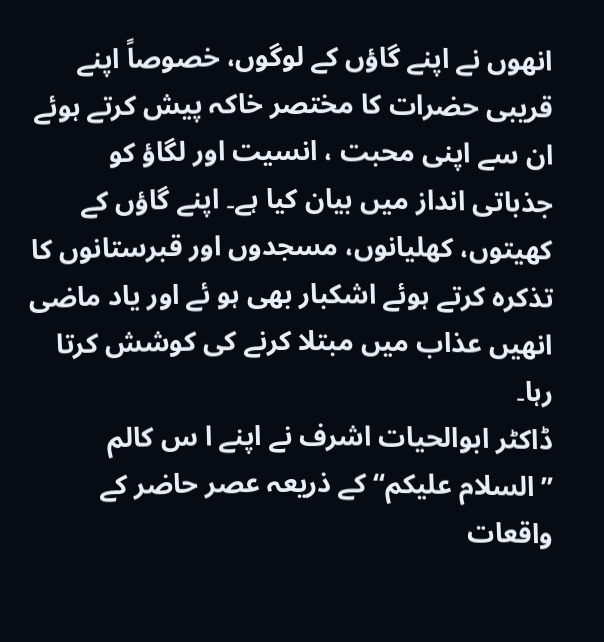انھوں نے اپنے گاؤں کے لوگوں، خصوصاً اپنے قریبی حضرات کا مختصر خاکہ پیش کرتے ہوئے ان سے اپنی محبت ، انسیت اور لگاؤ کو جذباتی انداز میں بیان کیا ہے۔ اپنے گاؤں کے کھیتوں، کھلیانوں، مسجدوں اور قبرستانوں کا تذکرہ کرتے ہوئے اشکبار بھی ہو ئے اور یاد ماضی انھیں عذاب میں مبتلا کرنے کی کوشش کرتا رہا۔
ڈاکٹر ابوالحیات اشرف نے اپنے ا س کالم ’’السلام علیکم‘‘ کے ذریعہ عصر حاضر کے واقعات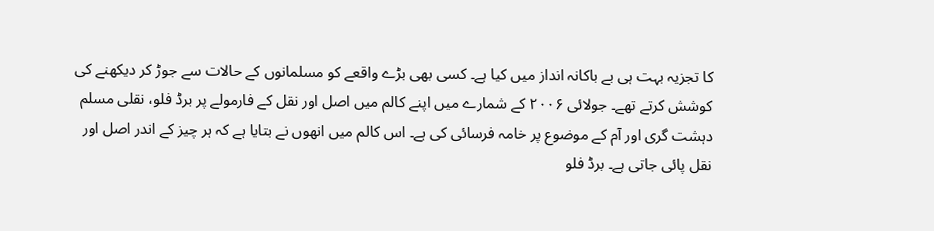کا تجزیہ بہت ہی بے باکانہ انداز میں کیا ہے۔ کسی بھی بڑے واقعے کو مسلمانوں کے حالات سے جوڑ کر دیکھنے کی کوشش کرتے تھے۔ جولائی ۲۰۰۶ کے شمارے میں اپنے کالم میں اصل اور نقل کے فارمولے پر برڈ فلو، نقلی مسلم دہشت گری اور آم کے موضوع پر خامہ فرسائی کی ہے۔ اس کالم میں انھوں نے بتایا ہے کہ ہر چیز کے اندر اصل اور نقل پائی جاتی ہے۔ برڈ فلو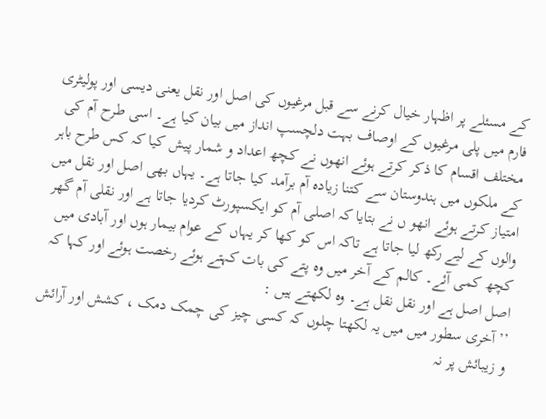کے مسئلے پر اظہار خیال کرنے سے قبل مرغیوں کی اصل اور نقل یعنی دیسی اور پولیٹری فارم میں پلی مرغیوں کے اوصاف بہت دلچسپ انداز میں بیان کیا ہے۔ اسی طرح آم کی مختلف اقسام کا ذکر کرتے ہوئے انھوں نے کچھ اعداد و شمار پیش کیا کہ کس طرح باہر کے ملکوں میں ہندوستان سے کتنا زیادہ آم برآمد کیا جاتا ہے۔ یہاں بھی اصل اور نقل میں امتیاز کرتے ہوئے انھو ں نے بتایا کہ اصلی آم کو ایکسپورٹ کردیا جاتا ہے اور نقلی آم گھر والوں کے لیے رکھ لیا جاتا ہے تاکہ اس کو کھا کر یہاں کے عوام بیمار ہوں اور آبادی میں کچھ کمی آئے۔ کالم کے آخر میں وہ پتے کی بات کہتے ہوئے رخصت ہوئے اور کہا کہ اصل اصل ہے اور نقل نقل ہے۔ وہ لکھتے ہیں :
’’آخری سطور میں میں یہ لکھتا چلوں کہ کسی چیز کی چمک دمک ، کشش اور آرائش و زیبائش پر نہ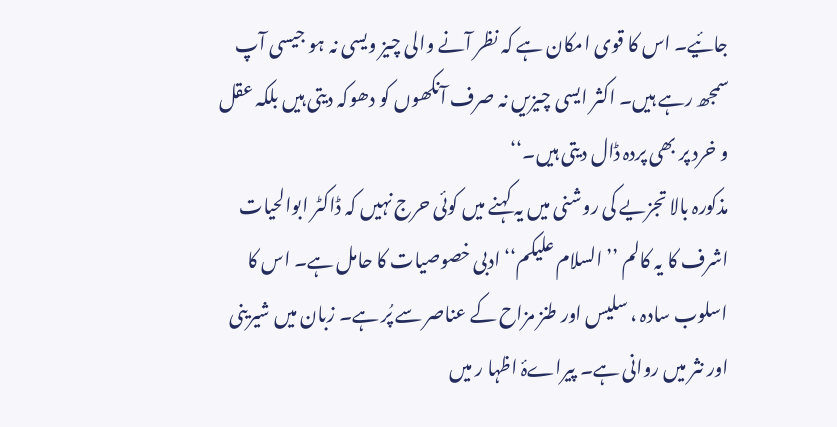جائیے۔ اس کا قوی امکان ہے کہ نظر آنے والی چیز ویسی نہ ہو جیسی آپ سمجھ رہے ہیں۔ اکثر ایسی چیزیں نہ صرف آنکھوں کو دھوکہ دیتی ہیں بلکہ عقل و خرد پر بھی پردہ ڈال دیتی ہیں۔‘‘
مذکورہ بالا تجزیے کی روشنی میں یہ کہنے میں کوئی حرج نہیں کہ ڈاکٹر ابوالحیات اشرف کا یہ کالم ’’السلام علیکم‘‘ ادبی خصوصیات کا حامل ہے۔ اس کا اسلوب سادہ ، سلیس اور طنز مزاح کے عناصر سے پُر ہے۔ زبان میں شیرینی اور نثر میں روانی ہے۔ پیراےۂ اظہا ر میں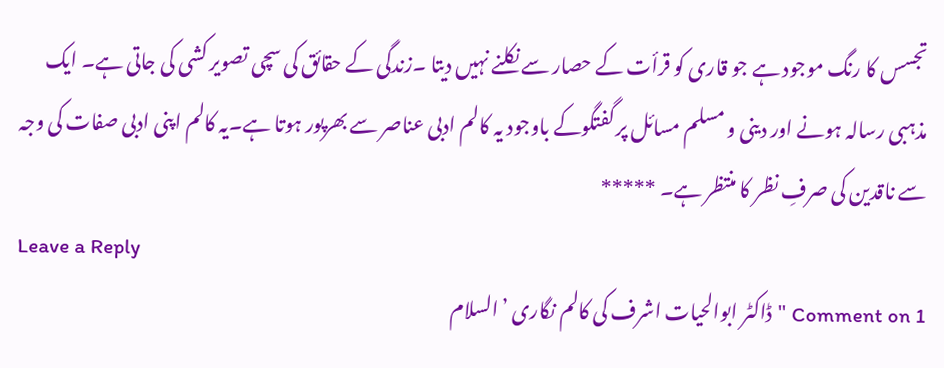تجسس کا رنگ موجود ہے جو قاری کو قرأت کے حصار سے نکلنے نہیں دیتا ۔زندگی کے حقائق کی سچی تصویر کشی کی جاتی ہے۔ ایک مذہبی رسالہ ہونے اور دینی و مسلم مسائل پر گفتگوکے باوجود یہ کالم ادبی عناصر سے بھرپور ہوتا ہے۔یہ کالم اپنی ادبی صفات کی وجہ سے ناقدین کی صرفِ نظر کا منتظر ہے۔ *****
Leave a Reply
1 Comment on "ڈاکٹر ابوالحیات اشرف کی کالم نگاری ’السلام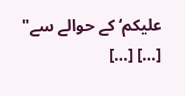علیکم‘ کے حوالے سے"
[…] […]